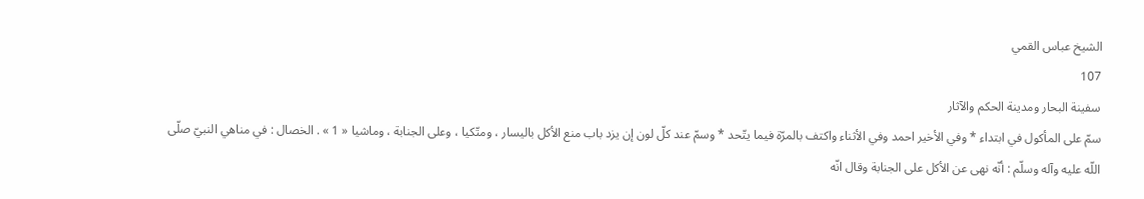الشيخ عباس القمي
107
سفينة البحار ومدينة الحكم والآثار
سمّ على المأكول في ابتداء * وفي الأخير احمد وفي الأثناء واكتف بالمرّة فيما يتّحد * وسمّ عند كلّ لون إن يزد باب منع الأكل باليسار ، ومتّكيا ، وعلى الجنابة ، وماشيا « 1 » . الخصال : في مناهي النبيّ صلّى اللّه عليه وآله وسلّم : أنّه نهى عن الأكل على الجنابة وقال انّه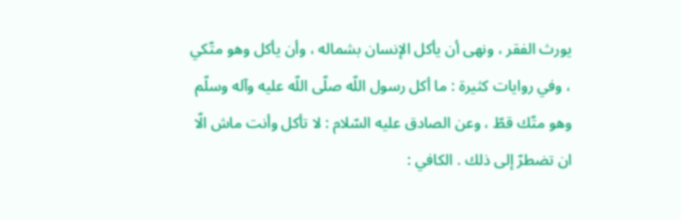يورث الفقر ، ونهى أن يأكل الإنسان بشماله ، وأن يأكل وهو متّكي ، وفي روايات كثيرة : ما أكل رسول اللّه صلّى اللّه عليه وآله وسلّم وهو متّك قطّ ، وعن الصادق عليه السّلام : لا تأكل وأنت ماش الّا ان تضطرّ إلى ذلك . الكافي :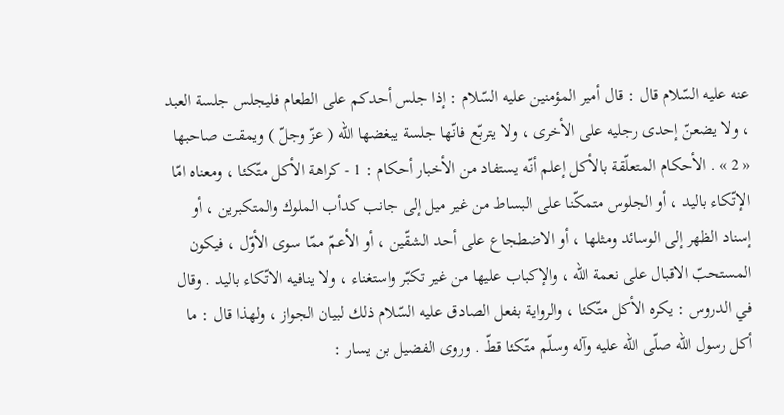عنه عليه السّلام قال : قال أمير المؤمنين عليه السّلام : إذا جلس أحدكم على الطعام فليجلس جلسة العبد ، ولا يضعنّ إحدى رجليه على الأخرى ، ولا يتربّع فانّها جلسة يبغضها اللّه ( عزّ وجلّ ) ويمقت صاحبها « 2 » . الأحكام المتعلّقة بالأكل إعلم أنّه يستفاد من الأخبار أحكام : 1 - كراهة الأكل متّكئا ، ومعناه امّا الإتّكاء باليد ، أو الجلوس متمكّنا على البساط من غير ميل إلى جانب كدأب الملوك والمتكبرين ، أو إسناد الظهر إلى الوسائد ومثلها ، أو الاضطجاع على أحد الشقّين ، أو الأعمّ ممّا سوى الأوّل ، فيكون المستحبّ الاقبال على نعمة اللّه ، والإكباب عليها من غير تكبّر واستغناء ، ولا ينافيه الاتّكاء باليد . وقال في الدروس : يكره الأكل متّكئا ، والرواية بفعل الصادق عليه السّلام ذلك لبيان الجواز ، ولهذا قال : ما أكل رسول اللّه صلّى اللّه عليه وآله وسلّم متّكئا قطّ . وروى الفضيل بن يسار :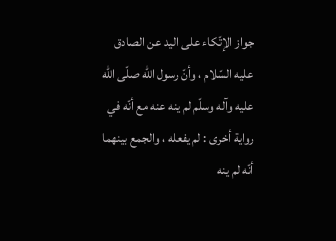جواز الإتّكاء على اليد عن الصادق عليه السّلام ، وأنّ رسول اللّه صلّى اللّه عليه وآله وسلّم لم ينه عنه مع أنّه في رواية أخرى : لم يفعله ، والجمع بينهما أنّه لم ينه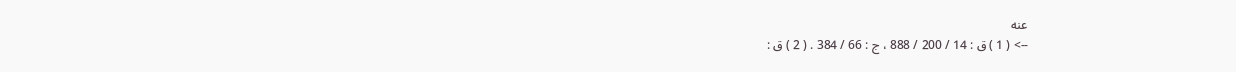عنه
--> ( 1 ) ق : 14 / 200 / 888 ، ج : 66 / 384 . ( 2 ) ق :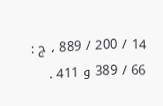14 / 200 / 889 ، ج : 66 / 389 و 411 .